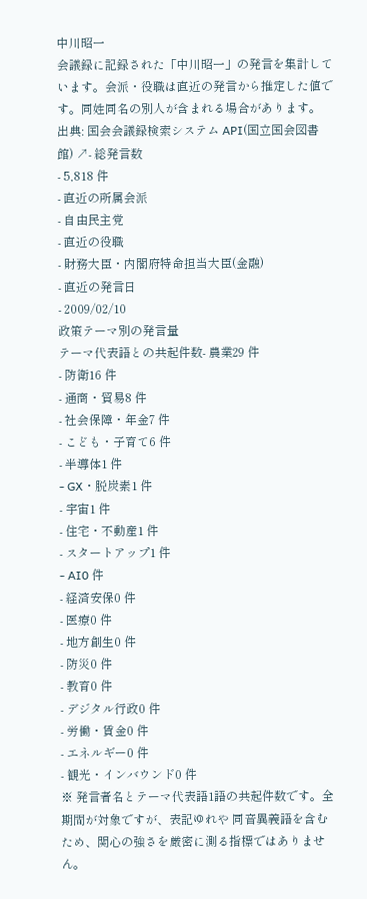中川昭一
会議録に記録された「中川昭一」の発言を集計しています。会派・役職は直近の発言から推定した値です。同姓同名の別人が含まれる場合があります。
出典: 国会会議録検索システム API(国立国会図書館) ↗- 総発言数
- 5,818 件
- 直近の所属会派
- 自由民主党
- 直近の役職
- 財務大臣・内閣府特命担当大臣(金融)
- 直近の発言日
- 2009/02/10
政策テーマ別の発言量
テーマ代表語との共起件数- 農業29 件
- 防衛16 件
- 通商・貿易8 件
- 社会保障・年金7 件
- こども・子育て6 件
- 半導体1 件
- GX・脱炭素1 件
- 宇宙1 件
- 住宅・不動産1 件
- スタートアップ1 件
- AI0 件
- 経済安保0 件
- 医療0 件
- 地方創生0 件
- 防災0 件
- 教育0 件
- デジタル行政0 件
- 労働・賃金0 件
- エネルギー0 件
- 観光・インバウンド0 件
※ 発言者名とテーマ代表語1語の共起件数です。全期間が対象ですが、表記ゆれや 同音異義語を含むため、関心の強さを厳密に測る指標ではありません。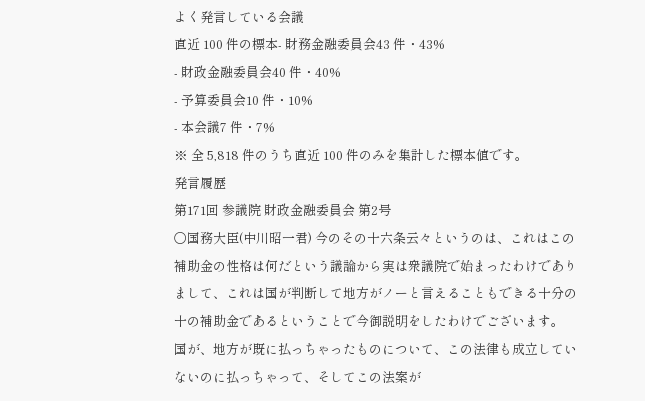よく発言している会議
直近 100 件の標本- 財務金融委員会43 件・43%
- 財政金融委員会40 件・40%
- 予算委員会10 件・10%
- 本会議7 件・7%
※ 全 5,818 件のうち直近 100 件のみを集計した標本値です。
発言履歴
第171回 参議院 財政金融委員会 第2号
○国務大臣(中川昭一君) 今のその十六条云々というのは、これはこの補助金の性格は何だという議論から実は衆議院で始まったわけでありまして、これは国が判断して地方がノーと言えることもできる十分の十の補助金であるということで今御説明をしたわけでございます。 国が、地方が既に払っちゃったものについて、この法律も成立していないのに払っちゃって、そしてこの法案が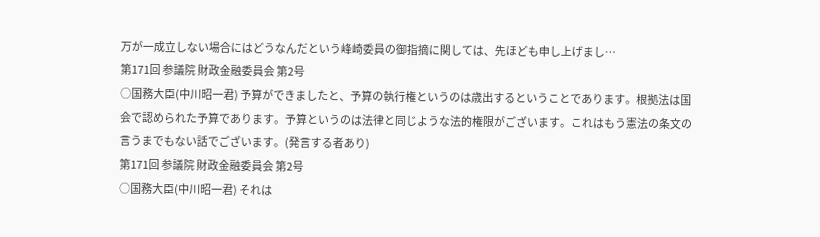万が一成立しない場合にはどうなんだという峰崎委員の御指摘に関しては、先ほども申し上げまし…
第171回 参議院 財政金融委員会 第2号
○国務大臣(中川昭一君) 予算ができましたと、予算の執行権というのは歳出するということであります。根拠法は国会で認められた予算であります。予算というのは法律と同じような法的権限がございます。これはもう憲法の条文の言うまでもない話でございます。(発言する者あり)
第171回 参議院 財政金融委員会 第2号
○国務大臣(中川昭一君) それは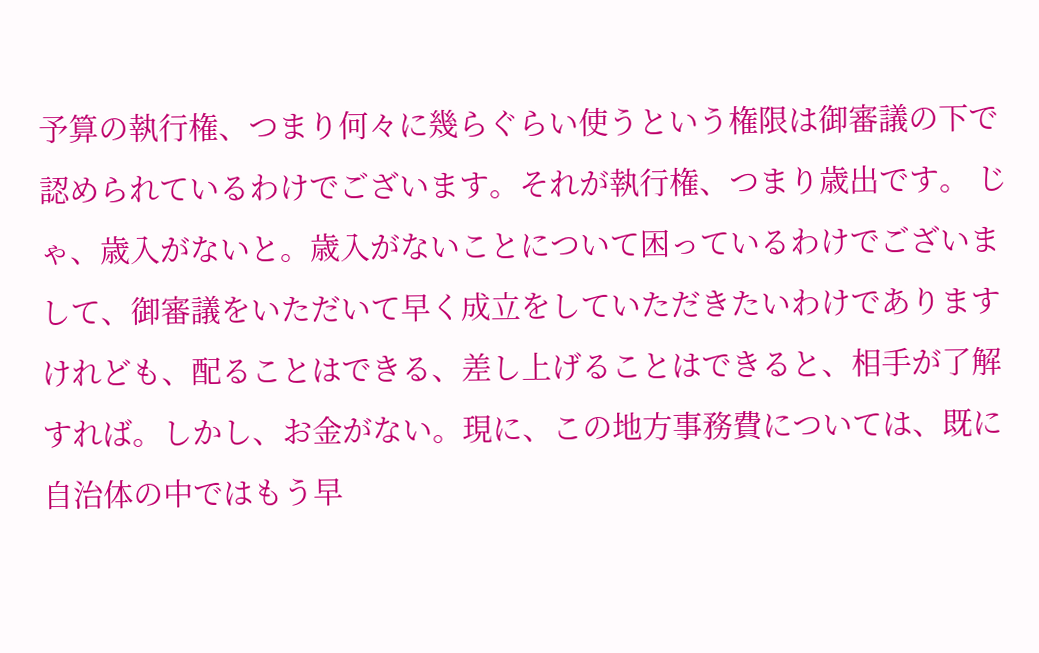予算の執行権、つまり何々に幾らぐらい使うという権限は御審議の下で認められているわけでございます。それが執行権、つまり歳出です。 じゃ、歳入がないと。歳入がないことについて困っているわけでございまして、御審議をいただいて早く成立をしていただきたいわけでありますけれども、配ることはできる、差し上げることはできると、相手が了解すれば。しかし、お金がない。現に、この地方事務費については、既に自治体の中ではもう早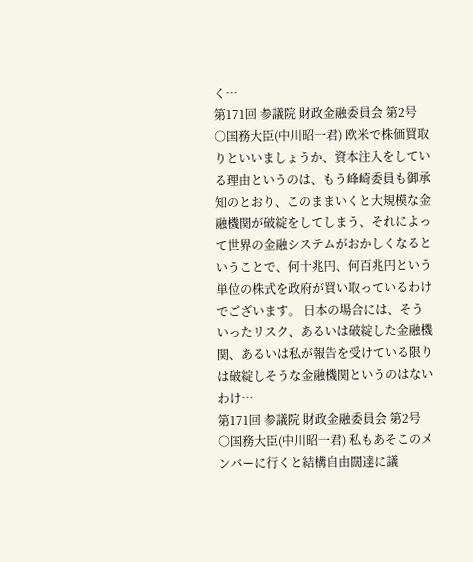く…
第171回 参議院 財政金融委員会 第2号
○国務大臣(中川昭一君) 欧米で株価買取りといいましょうか、資本注入をしている理由というのは、もう峰崎委員も御承知のとおり、このままいくと大規模な金融機関が破綻をしてしまう、それによって世界の金融システムがおかしくなるということで、何十兆円、何百兆円という単位の株式を政府が買い取っているわけでございます。 日本の場合には、そういったリスク、あるいは破綻した金融機関、あるいは私が報告を受けている限りは破綻しそうな金融機関というのはないわけ…
第171回 参議院 財政金融委員会 第2号
○国務大臣(中川昭一君) 私もあそこのメンバーに行くと結構自由闊達に議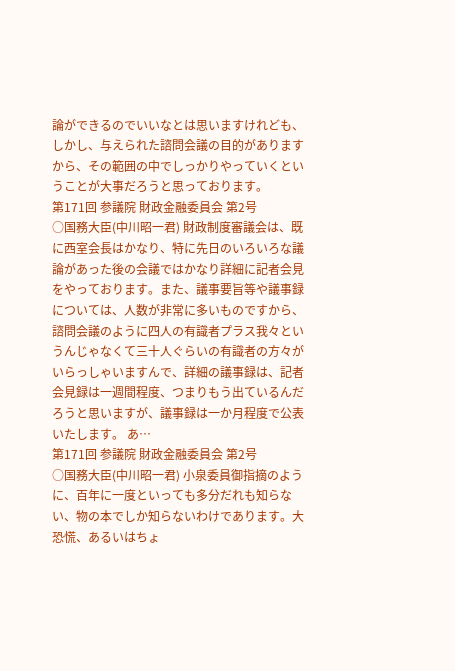論ができるのでいいなとは思いますけれども、しかし、与えられた諮問会議の目的がありますから、その範囲の中でしっかりやっていくということが大事だろうと思っております。
第171回 参議院 財政金融委員会 第2号
○国務大臣(中川昭一君) 財政制度審議会は、既に西室会長はかなり、特に先日のいろいろな議論があった後の会議ではかなり詳細に記者会見をやっております。また、議事要旨等や議事録については、人数が非常に多いものですから、諮問会議のように四人の有識者プラス我々というんじゃなくて三十人ぐらいの有識者の方々がいらっしゃいますんで、詳細の議事録は、記者会見録は一週間程度、つまりもう出ているんだろうと思いますが、議事録は一か月程度で公表いたします。 あ…
第171回 参議院 財政金融委員会 第2号
○国務大臣(中川昭一君) 小泉委員御指摘のように、百年に一度といっても多分だれも知らない、物の本でしか知らないわけであります。大恐慌、あるいはちょ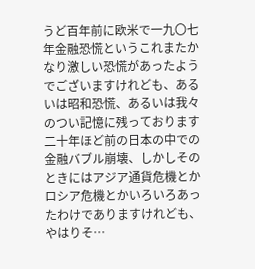うど百年前に欧米で一九〇七年金融恐慌というこれまたかなり激しい恐慌があったようでございますけれども、あるいは昭和恐慌、あるいは我々のつい記憶に残っております二十年ほど前の日本の中での金融バブル崩壊、しかしそのときにはアジア通貨危機とかロシア危機とかいろいろあったわけでありますけれども、やはりそ…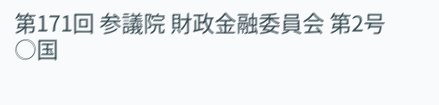第171回 参議院 財政金融委員会 第2号
○国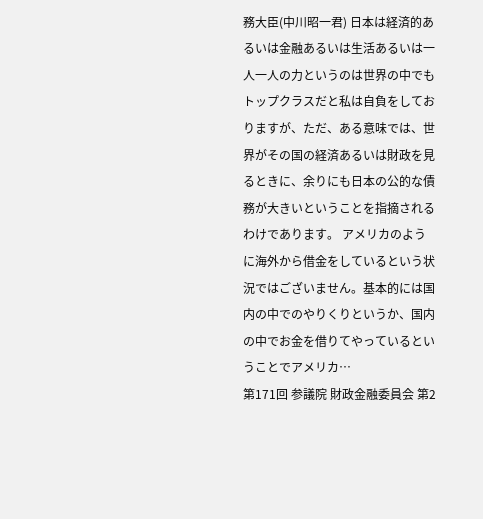務大臣(中川昭一君) 日本は経済的あるいは金融あるいは生活あるいは一人一人の力というのは世界の中でもトップクラスだと私は自負をしておりますが、ただ、ある意味では、世界がその国の経済あるいは財政を見るときに、余りにも日本の公的な債務が大きいということを指摘されるわけであります。 アメリカのように海外から借金をしているという状況ではございません。基本的には国内の中でのやりくりというか、国内の中でお金を借りてやっているということでアメリカ…
第171回 参議院 財政金融委員会 第2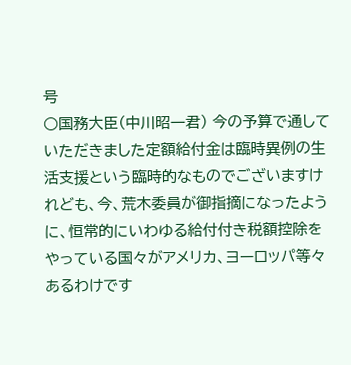号
○国務大臣(中川昭一君) 今の予算で通していただきました定額給付金は臨時異例の生活支援という臨時的なものでございますけれども、今、荒木委員が御指摘になったように、恒常的にいわゆる給付付き税額控除をやっている国々がアメリカ、ヨーロッパ等々あるわけです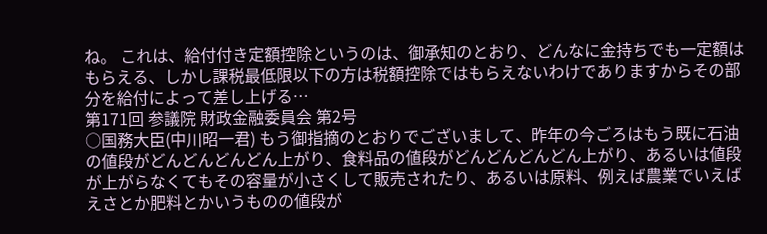ね。 これは、給付付き定額控除というのは、御承知のとおり、どんなに金持ちでも一定額はもらえる、しかし課税最低限以下の方は税額控除ではもらえないわけでありますからその部分を給付によって差し上げる…
第171回 参議院 財政金融委員会 第2号
○国務大臣(中川昭一君) もう御指摘のとおりでございまして、昨年の今ごろはもう既に石油の値段がどんどんどんどん上がり、食料品の値段がどんどんどんどん上がり、あるいは値段が上がらなくてもその容量が小さくして販売されたり、あるいは原料、例えば農業でいえばえさとか肥料とかいうものの値段が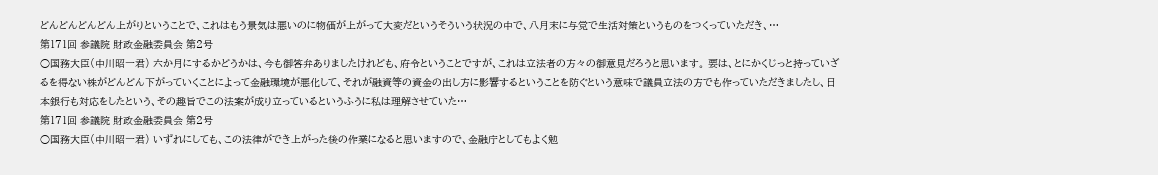どんどんどんどん上がりということで、これはもう景気は悪いのに物価が上がって大変だというそういう状況の中で、八月末に与党で生活対策というものをつくっていただき、…
第171回 参議院 財政金融委員会 第2号
○国務大臣(中川昭一君) 六か月にするかどうかは、今も御答弁ありましたけれども、府令ということですが、これは立法者の方々の御意見だろうと思います。 要は、とにかくじっと持っていざるを得ない株がどんどん下がっていくことによって金融環境が悪化して、それが融資等の資金の出し方に影響するということを防ぐという意味で議員立法の方でも作っていただきましたし、日本銀行も対応をしたという、その趣旨でこの法案が成り立っているというふうに私は理解させていた…
第171回 参議院 財政金融委員会 第2号
○国務大臣(中川昭一君) いずれにしても、この法律ができ上がった後の作業になると思いますので、金融庁としてもよく勉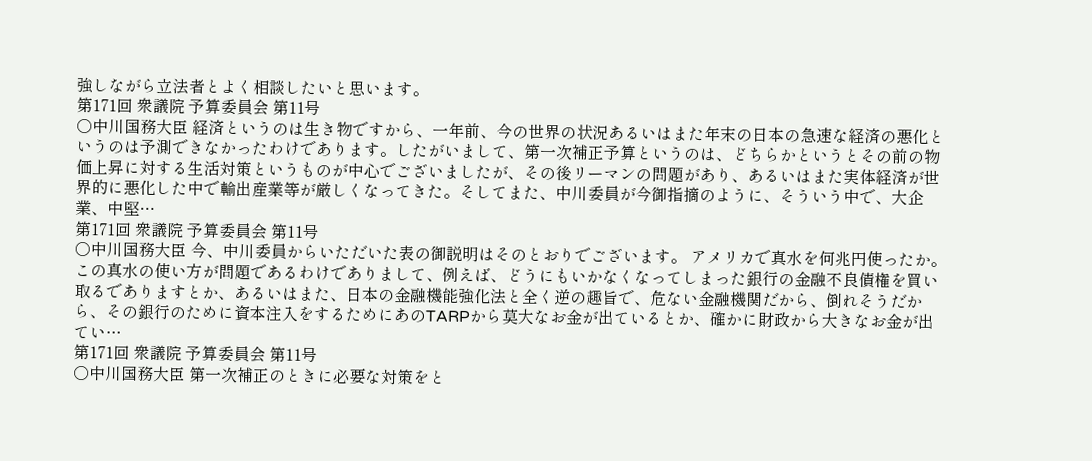強しながら立法者とよく相談したいと思います。
第171回 衆議院 予算委員会 第11号
○中川国務大臣 経済というのは生き物ですから、一年前、今の世界の状況あるいはまた年末の日本の急速な経済の悪化というのは予測できなかったわけであります。したがいまして、第一次補正予算というのは、どちらかというとその前の物価上昇に対する生活対策というものが中心でございましたが、その後リーマンの問題があり、あるいはまた実体経済が世界的に悪化した中で輸出産業等が厳しくなってきた。そしてまた、中川委員が今御指摘のように、そういう中で、大企業、中堅…
第171回 衆議院 予算委員会 第11号
○中川国務大臣 今、中川委員からいただいた表の御説明はそのとおりでございます。 アメリカで真水を何兆円使ったか。この真水の使い方が問題であるわけでありまして、例えば、どうにもいかなくなってしまった銀行の金融不良債権を買い取るでありますとか、あるいはまた、日本の金融機能強化法と全く逆の趣旨で、危ない金融機関だから、倒れそうだから、その銀行のために資本注入をするためにあのTARPから莫大なお金が出ているとか、確かに財政から大きなお金が出てい…
第171回 衆議院 予算委員会 第11号
○中川国務大臣 第一次補正のときに必要な対策をと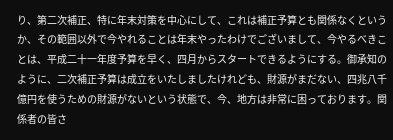り、第二次補正、特に年末対策を中心にして、これは補正予算とも関係なくというか、その範囲以外で今やれることは年末やったわけでございまして、今やるべきことは、平成二十一年度予算を早く、四月からスタートできるようにする。御承知のように、二次補正予算は成立をいたしましたけれども、財源がまだない、四兆八千億円を使うための財源がないという状態で、今、地方は非常に困っております。関係者の皆さ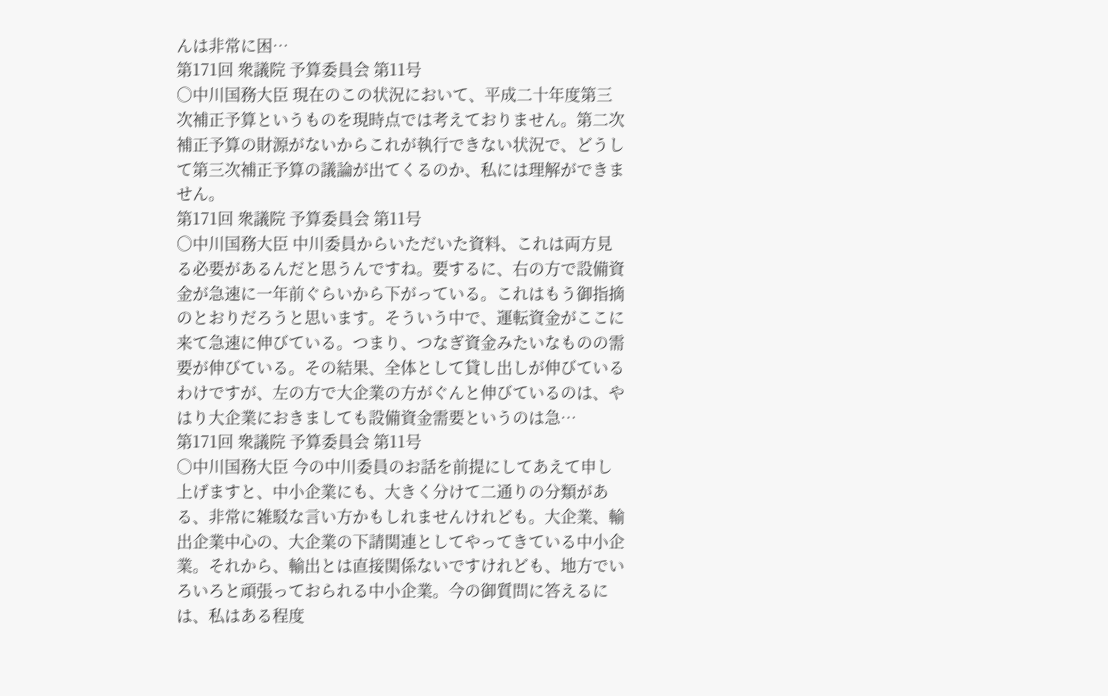んは非常に困…
第171回 衆議院 予算委員会 第11号
○中川国務大臣 現在のこの状況において、平成二十年度第三次補正予算というものを現時点では考えておりません。第二次補正予算の財源がないからこれが執行できない状況で、どうして第三次補正予算の議論が出てくるのか、私には理解ができません。
第171回 衆議院 予算委員会 第11号
○中川国務大臣 中川委員からいただいた資料、これは両方見る必要があるんだと思うんですね。要するに、右の方で設備資金が急速に一年前ぐらいから下がっている。これはもう御指摘のとおりだろうと思います。そういう中で、運転資金がここに来て急速に伸びている。つまり、つなぎ資金みたいなものの需要が伸びている。その結果、全体として貸し出しが伸びているわけですが、左の方で大企業の方がぐんと伸びているのは、やはり大企業におきましても設備資金需要というのは急…
第171回 衆議院 予算委員会 第11号
○中川国務大臣 今の中川委員のお話を前提にしてあえて申し上げますと、中小企業にも、大きく分けて二通りの分類がある、非常に雑駁な言い方かもしれませんけれども。大企業、輸出企業中心の、大企業の下請関連としてやってきている中小企業。それから、輸出とは直接関係ないですけれども、地方でいろいろと頑張っておられる中小企業。今の御質問に答えるには、私はある程度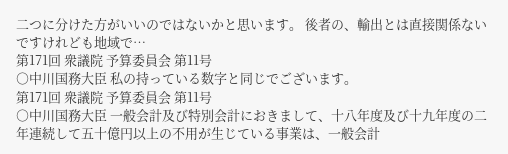二つに分けた方がいいのではないかと思います。 後者の、輸出とは直接関係ないですけれども地域で…
第171回 衆議院 予算委員会 第11号
○中川国務大臣 私の持っている数字と同じでございます。
第171回 衆議院 予算委員会 第11号
○中川国務大臣 一般会計及び特別会計におきまして、十八年度及び十九年度の二年連続して五十億円以上の不用が生じている事業は、一般会計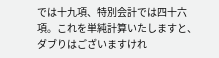では十九項、特別会計では四十六項。これを単純計算いたしますと、ダブりはございますけれ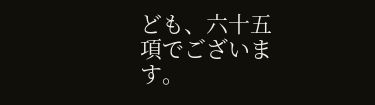ども、六十五項でございます。